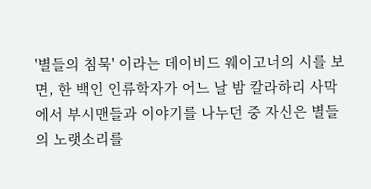'별들의 침묵' 이라는 데이비드 웨이고너의 시를 보면, 한 백인 인류학자가 어느 날 밤 칼라하리 사막에서 부시맨들과 이야기를 나누던 중 자신은 별들의 노랫소리를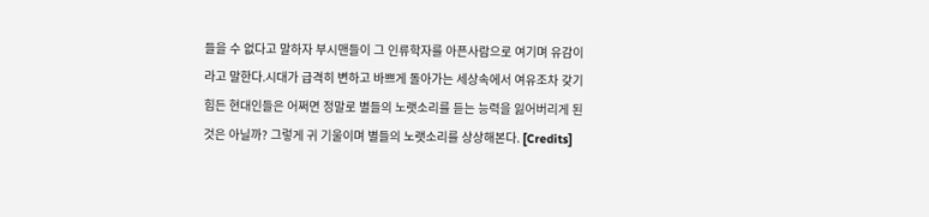들을 수 없다고 말하자 부시맨들이 그 인류학자를 아픈사람으로 여기며 유감이라고 말한다.시대가 급격히 변하고 바쁘게 돌아가는 세상속에서 여유조차 갖기 힘든 현대인들은 어쩌면 정말로 별들의 노랫소리를 듣는 능력을 잃어버리게 된 것은 아닐까? 그렇게 귀 기울이며 별들의 노랫소리를 상상해본다. [Credits]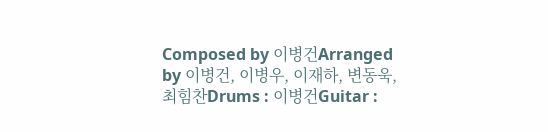Composed by 이병건Arranged by 이병건, 이병우, 이재하, 변동욱, 최힘찬Drums : 이병건Guitar :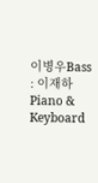이병우Bass : 이재하Piano & Keyboard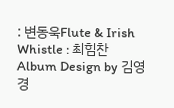: 변동욱Flute & Irish Whistle : 최힘찬Album Design by 김영경